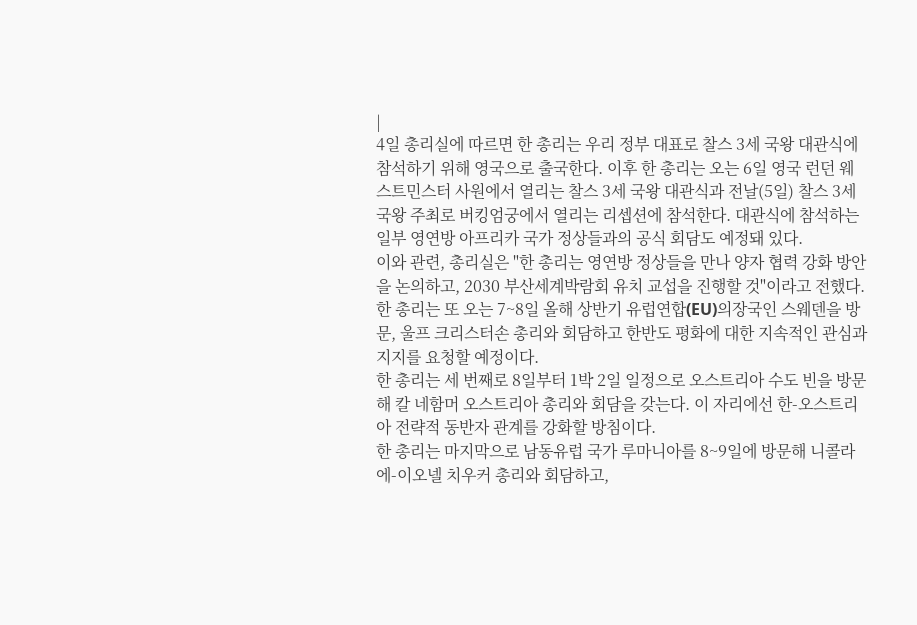|
4일 총리실에 따르면 한 총리는 우리 정부 대표로 찰스 3세 국왕 대관식에 참석하기 위해 영국으로 출국한다. 이후 한 총리는 오는 6일 영국 런던 웨스트민스터 사원에서 열리는 찰스 3세 국왕 대관식과 전날(5일) 찰스 3세 국왕 주최로 버킹엄궁에서 열리는 리셉션에 참석한다. 대관식에 참석하는 일부 영연방 아프리카 국가 정상들과의 공식 회담도 예정돼 있다.
이와 관련, 총리실은 "한 총리는 영연방 정상들을 만나 양자 협력 강화 방안을 논의하고, 2030 부산세계박람회 유치 교섭을 진행할 것"이라고 전했다.
한 총리는 또 오는 7~8일 올해 상반기 유럽연합(EU)의장국인 스웨덴을 방문, 울프 크리스터손 총리와 회담하고 한반도 평화에 대한 지속적인 관심과 지지를 요청할 예정이다.
한 총리는 세 번째로 8일부터 1박 2일 일정으로 오스트리아 수도 빈을 방문해 칼 네함머 오스트리아 총리와 회담을 갖는다. 이 자리에선 한-오스트리아 전략적 동반자 관계를 강화할 방침이다.
한 총리는 마지막으로 남동유럽 국가 루마니아를 8~9일에 방문해 니콜라에-이오넬 치우커 총리와 회담하고,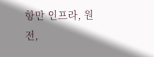항만 인프라, 원전,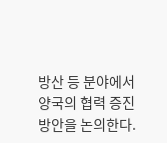방산 등 분야에서 양국의 협력 증진 방안을 논의한다.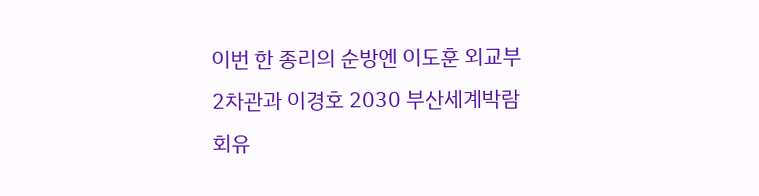이번 한 종리의 순방엔 이도훈 외교부 2차관과 이경호 2030 부산세계박람회유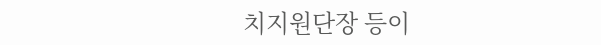치지원단장 등이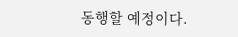동행할 예정이다.